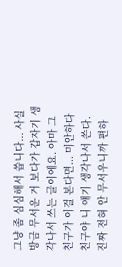그냥 좀 심심해서 씁니다... 사실 방금 무서운 거 보다가 갑자기 생각나서 쓰는 글이에요. 아마 그 친구가 이걸 본다면... 미안하다 친구야 니 얘기 생각나서 쓴다. 진짜 전혀 안 무서우니까 편하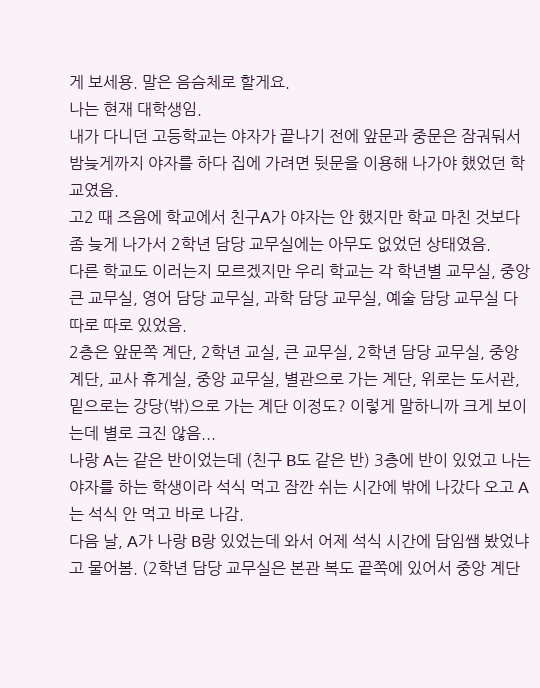게 보세용. 말은 음슴체로 할게요.
나는 현재 대학생임.
내가 다니던 고등학교는 야자가 끝나기 전에 앞문과 중문은 잠궈둬서 밤늦게까지 야자를 하다 집에 가려면 뒷문을 이용해 나가야 했었던 학교였음.
고2 때 즈음에 학교에서 친구A가 야자는 안 했지만 학교 마친 것보다 좀 늦게 나가서 2학년 담당 교무실에는 아무도 없었던 상태였음.
다른 학교도 이러는지 모르겠지만 우리 학교는 각 학년별 교무실, 중앙 큰 교무실, 영어 담당 교무실, 과학 담당 교무실, 예술 담당 교무실 다 따로 따로 있었음.
2층은 앞문쪽 계단, 2학년 교실, 큰 교무실, 2학년 담당 교무실, 중앙 계단, 교사 휴게실, 중앙 교무실, 별관으로 가는 계단, 위로는 도서관, 밑으로는 강당(밖)으로 가는 계단 이정도? 이렇게 말하니까 크게 보이는데 별로 크진 않음...
나랑 A는 같은 반이었는데 (친구 B도 같은 반) 3층에 반이 있었고 나는 야자를 하는 학생이라 석식 먹고 잠깐 쉬는 시간에 밖에 나갔다 오고 A는 석식 안 먹고 바로 나감.
다음 날, A가 나랑 B랑 있었는데 와서 어제 석식 시간에 담임쌤 봤었냐고 물어봄. (2학년 담당 교무실은 본관 복도 끝쪽에 있어서 중앙 계단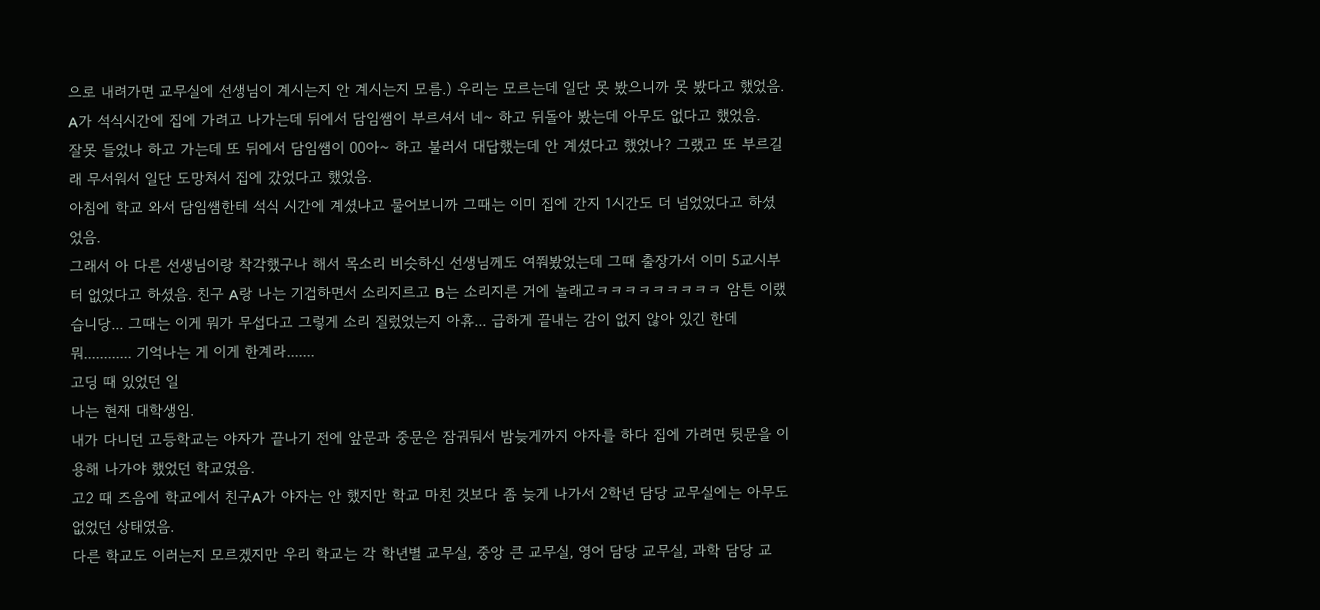으로 내려가면 교무실에 선생님이 계시는지 안 계시는지 모름.) 우리는 모르는데 일단 못 봤으니까 못 봤다고 했었음.
A가 석식시간에 집에 가려고 나가는데 뒤에서 담임쌤이 부르셔서 네~ 하고 뒤돌아 봤는데 아무도 없다고 했었음.
잘못 들었나 하고 가는데 또 뒤에서 담임쌤이 00아~ 하고 불러서 대답했는데 안 계셨다고 했었나? 그랬고 또 부르길래 무서워서 일단 도망쳐서 집에 갔었다고 했었음.
아침에 학교 와서 담임쌤한테 석식 시간에 계셨냐고 물어보니까 그때는 이미 집에 간지 1시간도 더 넘었었다고 하셨었음.
그래서 아 다른 선생님이랑 착각했구나 해서 목소리 비슷하신 선생님께도 여쭤봤었는데 그때 출장가서 이미 5교시부터 없었다고 하셨음. 친구 A랑 나는 기겁하면서 소리지르고 B는 소리지른 거에 놀래고ㅋㅋㅋㅋㅋㅋㅋㅋㅋ 암튼 이랬습니당... 그때는 이게 뭐가 무섭다고 그렇게 소리 질렀었는지 아휴... 급하게 끝내는 감이 없지 않아 있긴 한데 뭐............ 기억나는 게 이게 한계라.......
고딩 때 있었던 일
나는 현재 대학생임.
내가 다니던 고등학교는 야자가 끝나기 전에 앞문과 중문은 잠궈둬서 밤늦게까지 야자를 하다 집에 가려면 뒷문을 이용해 나가야 했었던 학교였음.
고2 때 즈음에 학교에서 친구A가 야자는 안 했지만 학교 마친 것보다 좀 늦게 나가서 2학년 담당 교무실에는 아무도 없었던 상태였음.
다른 학교도 이러는지 모르겠지만 우리 학교는 각 학년별 교무실, 중앙 큰 교무실, 영어 담당 교무실, 과학 담당 교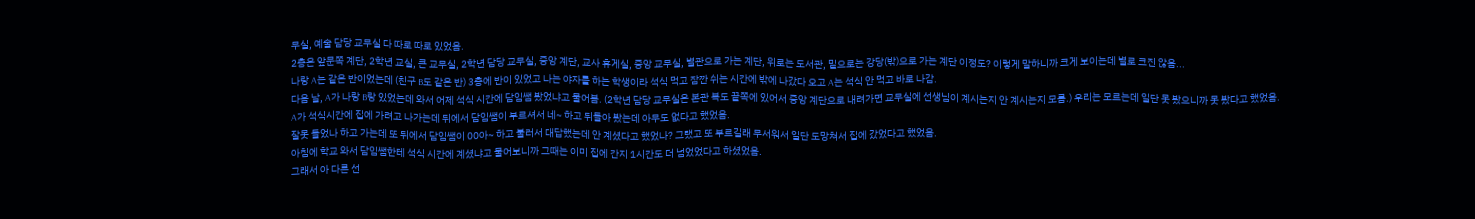무실, 예술 담당 교무실 다 따로 따로 있었음.
2층은 앞문쪽 계단, 2학년 교실, 큰 교무실, 2학년 담당 교무실, 중앙 계단, 교사 휴게실, 중앙 교무실, 별관으로 가는 계단, 위로는 도서관, 밑으로는 강당(밖)으로 가는 계단 이정도? 이렇게 말하니까 크게 보이는데 별로 크진 않음...
나랑 A는 같은 반이었는데 (친구 B도 같은 반) 3층에 반이 있었고 나는 야자를 하는 학생이라 석식 먹고 잠깐 쉬는 시간에 밖에 나갔다 오고 A는 석식 안 먹고 바로 나감.
다음 날, A가 나랑 B랑 있었는데 와서 어제 석식 시간에 담임쌤 봤었냐고 물어봄. (2학년 담당 교무실은 본관 복도 끝쪽에 있어서 중앙 계단으로 내려가면 교무실에 선생님이 계시는지 안 계시는지 모름.) 우리는 모르는데 일단 못 봤으니까 못 봤다고 했었음.
A가 석식시간에 집에 가려고 나가는데 뒤에서 담임쌤이 부르셔서 네~ 하고 뒤돌아 봤는데 아무도 없다고 했었음.
잘못 들었나 하고 가는데 또 뒤에서 담임쌤이 00아~ 하고 불러서 대답했는데 안 계셨다고 했었나? 그랬고 또 부르길래 무서워서 일단 도망쳐서 집에 갔었다고 했었음.
아침에 학교 와서 담임쌤한테 석식 시간에 계셨냐고 물어보니까 그때는 이미 집에 간지 1시간도 더 넘었었다고 하셨었음.
그래서 아 다른 선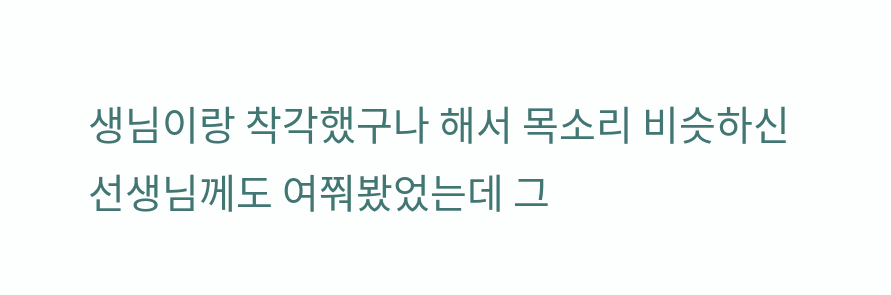생님이랑 착각했구나 해서 목소리 비슷하신 선생님께도 여쭤봤었는데 그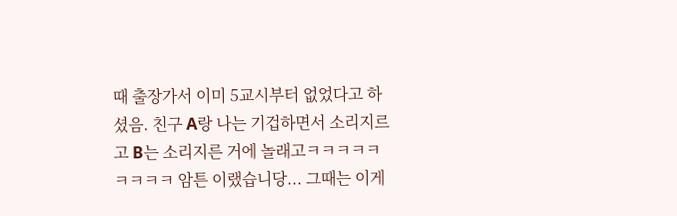때 출장가서 이미 5교시부터 없었다고 하셨음. 친구 A랑 나는 기겁하면서 소리지르고 B는 소리지른 거에 놀래고ㅋㅋㅋㅋㅋㅋㅋㅋㅋ 암튼 이랬습니당... 그때는 이게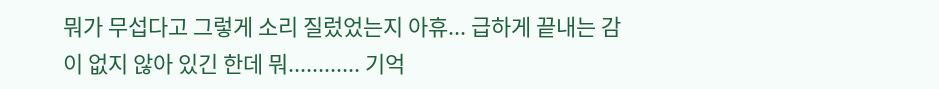뭐가 무섭다고 그렇게 소리 질렀었는지 아휴... 급하게 끝내는 감이 없지 않아 있긴 한데 뭐............ 기억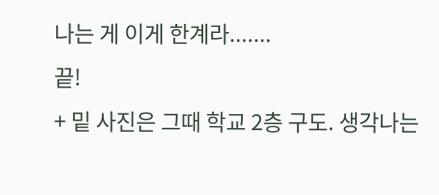나는 게 이게 한계라.......
끝!
+ 밑 사진은 그때 학교 2층 구도. 생각나는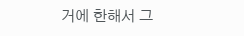거에 한해서 그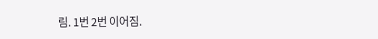림. 1번 2번 이어짐.